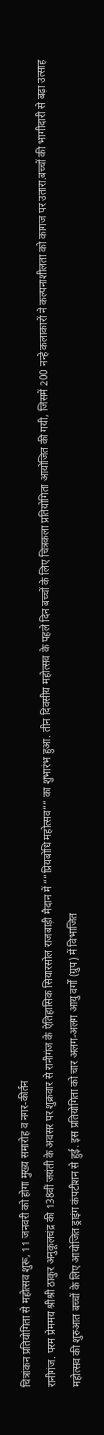चित्रांकन प्रतियोगिता से महोत्सव शुरू, 11 जनवरी को होगा मुख्य समारोह व नगर-कीर्तन
रानीगंज. परम प्रेममय श्रीश्री ठाकुर अनुकूलचंद्र की 138वीं जयंती के अवसर पर शुक्रवार से रानीगंज के ऐतिहासिक सियारसोल राजबाड़ी मैदान में ””प्रियबोधि महोत्सव”” का शुभारंभ हुआ. तीन दिवसीय महोत्सव के पहले दिन बच्चों के लिए चित्रकला प्रतियोगिता आयोजित की गयी, जिसमें 200 नन्हे कलाकारों ने कल्पनाशीलता को कागज पर उतारा.बच्चों की भागीदारी से बढ़ा उत्साह
महोत्सव की शुरुआत बच्चों के लिए आयोजित ड्राइंग कंपटीशन से हुई. इस प्रतियोगिता को चार अलग-अलग आयु वर्गों (ग्रुप) में विभाजित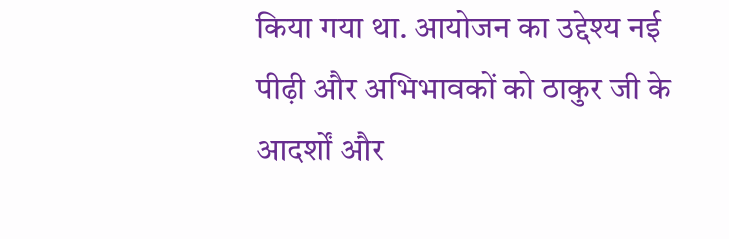किया गया था. आयोजन का उद्देश्य नई पीढ़ी और अभिभावकों को ठाकुर जी के आदर्शों और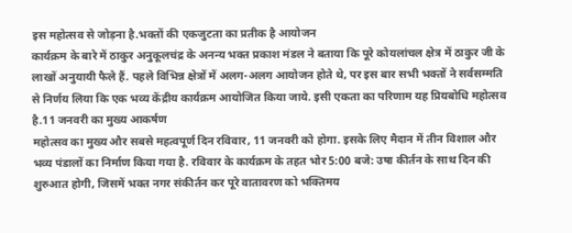इस महोत्सव से जोड़ना है.भक्तों की एकजुटता का प्रतीक है आयोजन
कार्यक्रम के बारे में ठाकुर अनुकूलचंद्र के अनन्य भक्त प्रकाश मंडल ने बताया कि पूरे कोयलांचल क्षेत्र में ठाकुर जी के लाखों अनुयायी फैले हैं. पहले विभिन्न क्षेत्रों में अलग-अलग आयोजन होते थे, पर इस बार सभी भक्तों ने सर्वसम्मति से निर्णय लिया कि एक भव्य केंद्रीय कार्यक्रम आयोजित किया जाये. इसी एकता का परिणाम यह प्रियबोधि महोत्सव है.11 जनवरी का मुख्य आकर्षण
महोत्सव का मुख्य और सबसे महत्वपूर्ण दिन रविवार, 11 जनवरी को होगा. इसके लिए मैदान में तीन विशाल और भव्य पंडालों का निर्माण किया गया है. रविवार के कार्यक्रम के तहत भोर 5:00 बजे: उषा कीर्तन के साथ दिन की शुरुआत होगी, जिसमें भक्त नगर संकीर्तन कर पूरे वातावरण को भक्तिमय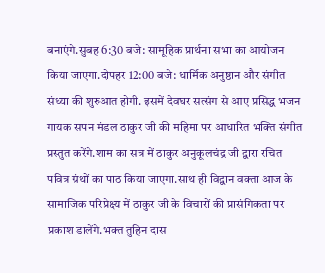बनाएंगे.सुबह 6:30 बजे: सामूहिक प्रार्थना सभा का आयोजन किया जाएगा.दोपहर 12:00 बजे: धार्मिक अनुष्ठान और संगीत संध्या की शुरुआत होगी. इसमें देवघर सत्संग से आए प्रसिद्ध भजन गायक सपन मंडल ठाकुर जी की महिमा पर आधारित भक्ति संगीत प्रस्तुत करेंगे.शाम का सत्र में ठाकुर अनुकूलचंद्र जी द्वारा रचित पवित्र ग्रंथों का पाठ किया जाएगा.साथ ही विद्वान वक्ता आज के सामाजिक परिप्रेक्ष्य में ठाकुर जी के विचारों की प्रासंगिकता पर प्रकाश डालेंगे.भक्त तुहिन दास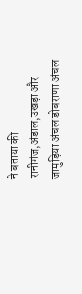ने बताया की रानीगंज,अंडाल,उखड़ा और जामुड़िया अंचल डोबराणा अंचल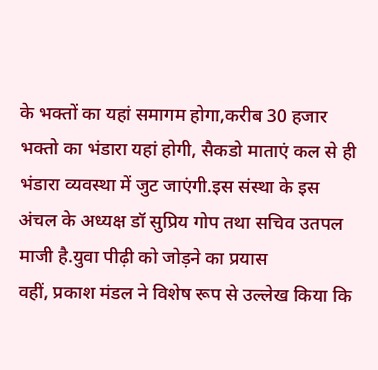के भक्तों का यहां समागम होगा,करीब 30 हजार भक्तो का भंडारा यहां होगी, सैकडो माताएं कल से ही भंडारा व्यवस्था में जुट जाएंगी.इस संस्था के इस अंचल के अध्यक्ष डॉ सुप्रिय गोप तथा सचिव उतपल माजी है.युवा पीढ़ी को जोड़ने का प्रयास
वहीं, प्रकाश मंडल ने विशेष रूप से उल्लेख किया कि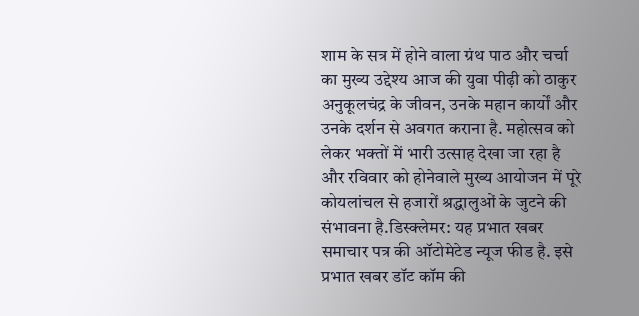शाम के सत्र में होने वाला ग्रंथ पाठ और चर्चा का मुख्य उद्देश्य आज की युवा पीढ़ी को ठाकुर अनुकूलचंद्र के जीवन, उनके महान कार्यों और उनके दर्शन से अवगत कराना है. महोत्सव को लेकर भक्तों में भारी उत्साह देखा जा रहा है और रविवार को होनेवाले मुख्य आयोजन में पूरे कोयलांचल से हजारों श्रद्धालुओं के जुटने की संभावना है.डिस्क्लेमर: यह प्रभात खबर समाचार पत्र की ऑटोमेटेड न्यूज फीड है. इसे प्रभात खबर डॉट कॉम की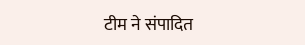टीम ने संपादित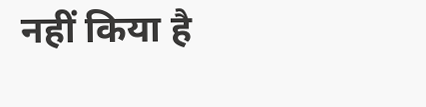नहीं किया है